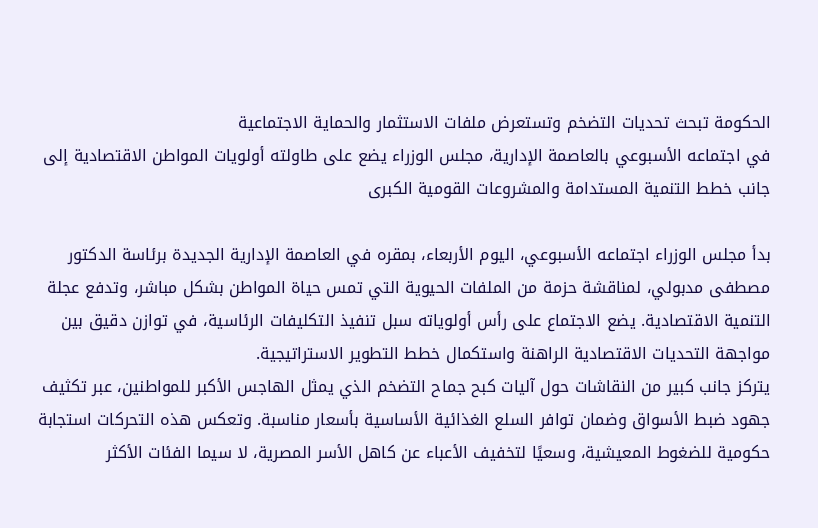الحكومة تبحث تحديات التضخم وتستعرض ملفات الاستثمار والحماية الاجتماعية
في اجتماعه الأسبوعي بالعاصمة الإدارية، مجلس الوزراء يضع على طاولته أولويات المواطن الاقتصادية إلى جانب خطط التنمية المستدامة والمشروعات القومية الكبرى

بدأ مجلس الوزراء اجتماعه الأسبوعي، اليوم الأربعاء، بمقره في العاصمة الإدارية الجديدة برئاسة الدكتور مصطفى مدبولي، لمناقشة حزمة من الملفات الحيوية التي تمس حياة المواطن بشكل مباشر، وتدفع عجلة التنمية الاقتصادية. يضع الاجتماع على رأس أولوياته سبل تنفيذ التكليفات الرئاسية، في توازن دقيق بين مواجهة التحديات الاقتصادية الراهنة واستكمال خطط التطوير الاستراتيجية.
يتركز جانب كبير من النقاشات حول آليات كبح جماح التضخم الذي يمثل الهاجس الأكبر للمواطنين، عبر تكثيف جهود ضبط الأسواق وضمان توافر السلع الغذائية الأساسية بأسعار مناسبة. وتعكس هذه التحركات استجابة حكومية للضغوط المعيشية، وسعيًا لتخفيف الأعباء عن كاهل الأسر المصرية، لا سيما الفئات الأكثر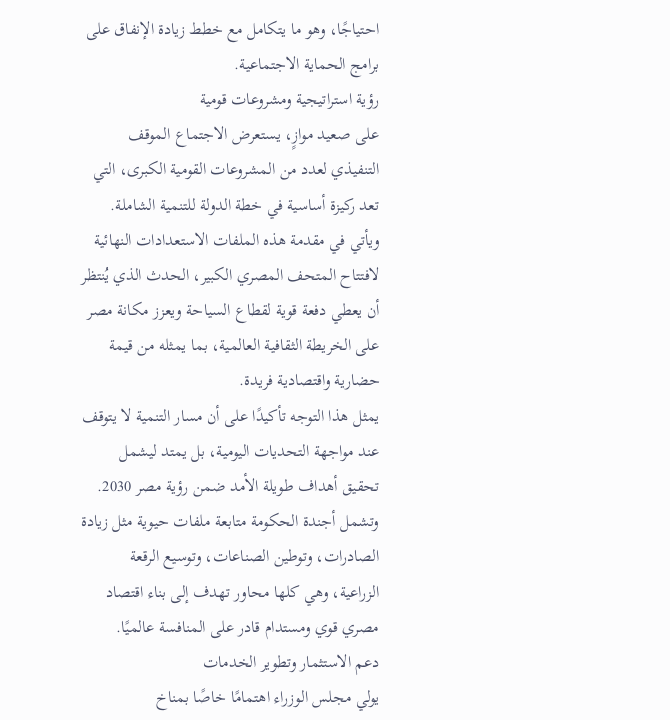احتياجًا، وهو ما يتكامل مع خطط زيادة الإنفاق على برامج الحماية الاجتماعية.
رؤية استراتيجية ومشروعات قومية
على صعيد موازٍ، يستعرض الاجتماع الموقف التنفيذي لعدد من المشروعات القومية الكبرى، التي تعد ركيزة أساسية في خطة الدولة للتنمية الشاملة. ويأتي في مقدمة هذه الملفات الاستعدادات النهائية لافتتاح المتحف المصري الكبير، الحدث الذي يُنتظر أن يعطي دفعة قوية لقطاع السياحة ويعزز مكانة مصر على الخريطة الثقافية العالمية، بما يمثله من قيمة حضارية واقتصادية فريدة.
يمثل هذا التوجه تأكيدًا على أن مسار التنمية لا يتوقف عند مواجهة التحديات اليومية، بل يمتد ليشمل تحقيق أهداف طويلة الأمد ضمن رؤية مصر 2030. وتشمل أجندة الحكومة متابعة ملفات حيوية مثل زيادة الصادرات، وتوطين الصناعات، وتوسيع الرقعة الزراعية، وهي كلها محاور تهدف إلى بناء اقتصاد مصري قوي ومستدام قادر على المنافسة عالميًا.
دعم الاستثمار وتطوير الخدمات
يولي مجلس الوزراء اهتمامًا خاصًا بمناخ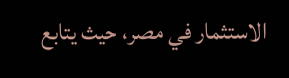الاستثمار في مصر، حيث يتابع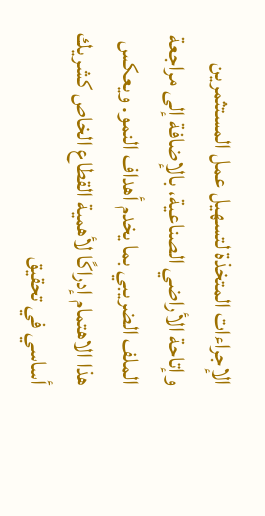الإجراءات المتخذة لتسهيل عمل المستثمرين وإتاحة الأراضي الصناعية، بالإضافة إلى مراجعة الملف الضريبي بما يخدم أهداف النمو. ويعكس هذا الاهتمام إدراكًا لأهمية القطاع الخاص كشريك أساسي في تحقيق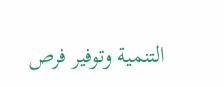التنمية وتوفير فرص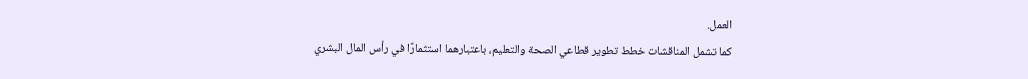العمل.
كما تشمل المناقشات خطط تطوير قطاعي الصحة والتعليم، باعتبارهما استثمارًا في رأس المال البشري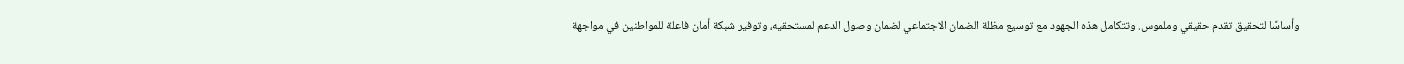وأساسًا لتحقيق تقدم حقيقي وملموس. وتتكامل هذه الجهود مع توسيع مظلة الضمان الاجتماعي لضمان وصول الدعم لمستحقيه، وتوفير شبكة أمان فاعلة للمواطنين في مواجهة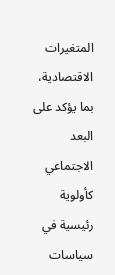المتغيرات الاقتصادية، بما يؤكد على البعد الاجتماعي كأولوية رئيسية في سياسات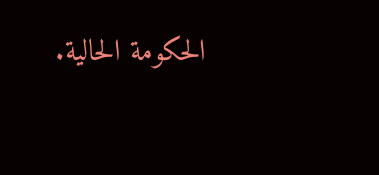الحكومة الحالية.